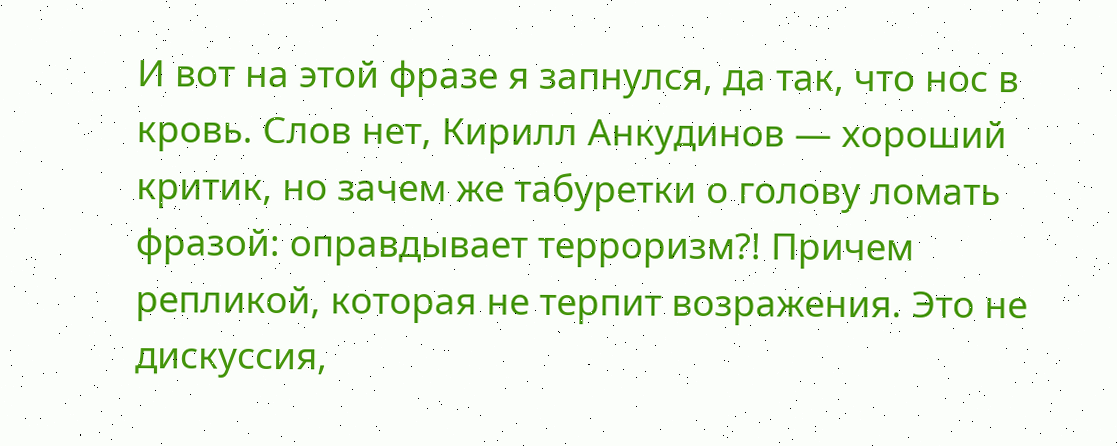И вот на этой фразе я запнулся, да так, что нос в кровь. Слов нет, Кирилл Анкудинов — хороший критик, но зачем же табуретки о голову ломать фразой: оправдывает терроризм?! Причем репликой, которая не терпит возражения. Это не дискуссия,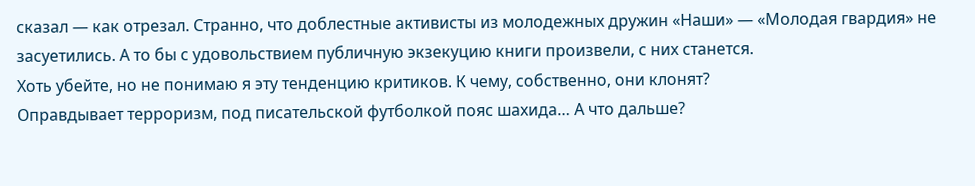сказал — как отрезал. Странно, что доблестные активисты из молодежных дружин «Наши» — «Молодая гвардия» не засуетились. А то бы с удовольствием публичную экзекуцию книги произвели, с них станется.
Хоть убейте, но не понимаю я эту тенденцию критиков. К чему, собственно, они клонят?
Оправдывает терроризм, под писательской футболкой пояс шахида… А что дальше?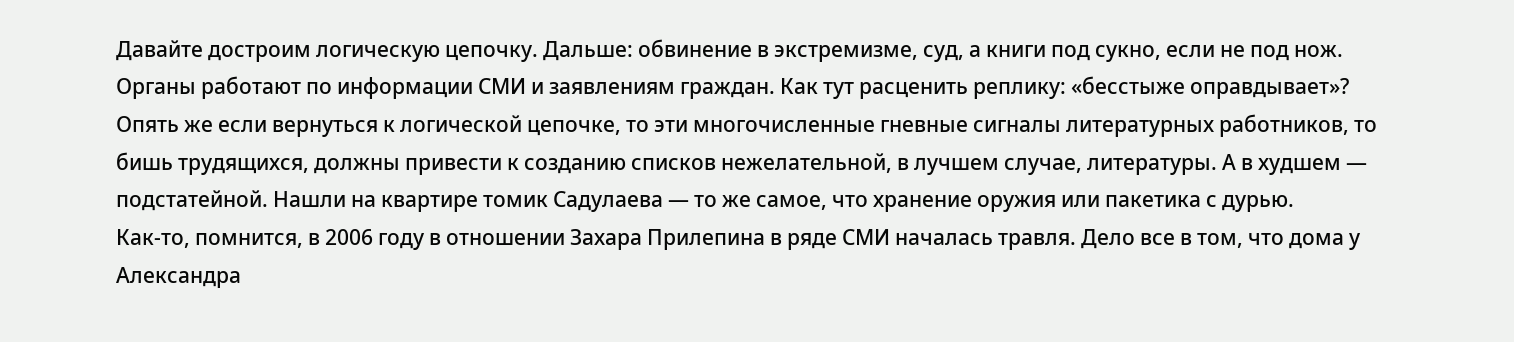Давайте достроим логическую цепочку. Дальше: обвинение в экстремизме, суд, а книги под сукно, если не под нож. Органы работают по информации СМИ и заявлениям граждан. Как тут расценить реплику: «бесстыже оправдывает»?
Опять же если вернуться к логической цепочке, то эти многочисленные гневные сигналы литературных работников, то бишь трудящихся, должны привести к созданию списков нежелательной, в лучшем случае, литературы. А в худшем — подстатейной. Нашли на квартире томик Садулаева — то же самое, что хранение оружия или пакетика с дурью.
Как-то, помнится, в 2006 году в отношении Захара Прилепина в ряде СМИ началась травля. Дело все в том, что дома у Александра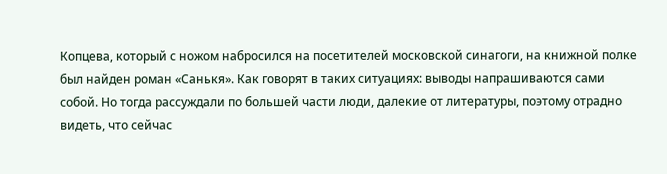Копцева, который с ножом набросился на посетителей московской синагоги, на книжной полке был найден роман «Санькя». Как говорят в таких ситуациях: выводы напрашиваются сами собой. Но тогда рассуждали по большей части люди, далекие от литературы, поэтому отрадно видеть, что сейчас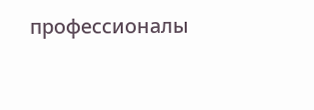профессионалы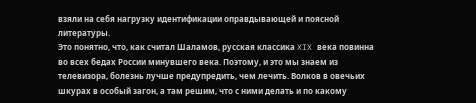взяли на себя нагрузку идентификации оправдывающей и поясной литературы.
Это понятно, что, как считал Шаламов, русская классика XIX века повинна во всех бедах России минувшего века. Поэтому, и это мы знаем из телевизора, болезнь лучше предупредить, чем лечить. Волков в овечьих шкурах в особый загон, а там решим, что с ними делать и по какому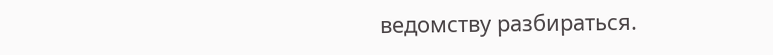ведомству разбираться.